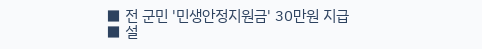■ 전 군민 '민생안정지원금' 30만원 지급
■ 설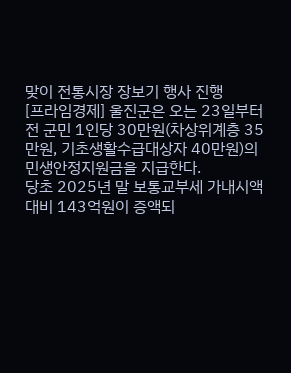맞이 전통시장 장보기 행사 진행
[프라임경제] 울진군은 오는 23일부터 전 군민 1인당 30만원(차상위계층 35만원, 기초생활수급대상자 40만원)의 민생안정지원금을 지급한다.
당초 2025년 말 보통교부세 가내시액 대비 143억원이 증액되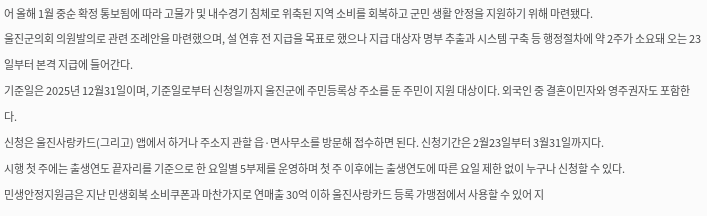어 올해 1월 중순 확정 통보됨에 따라 고물가 및 내수경기 침체로 위축된 지역 소비를 회복하고 군민 생활 안정을 지원하기 위해 마련됐다.
울진군의회 의원발의로 관련 조례안을 마련했으며, 설 연휴 전 지급을 목표로 했으나 지급 대상자 명부 추출과 시스템 구축 등 행정절차에 약 2주가 소요돼 오는 23일부터 본격 지급에 들어간다.
기준일은 2025년 12월31일이며, 기준일로부터 신청일까지 울진군에 주민등록상 주소를 둔 주민이 지원 대상이다. 외국인 중 결혼이민자와 영주권자도 포함한다.
신청은 울진사랑카드(그리고) 앱에서 하거나 주소지 관할 읍·면사무소를 방문해 접수하면 된다. 신청기간은 2월23일부터 3월31일까지다.
시행 첫 주에는 출생연도 끝자리를 기준으로 한 요일별 5부제를 운영하며 첫 주 이후에는 출생연도에 따른 요일 제한 없이 누구나 신청할 수 있다.
민생안정지원금은 지난 민생회복 소비쿠폰과 마찬가지로 연매출 30억 이하 울진사랑카드 등록 가맹점에서 사용할 수 있어 지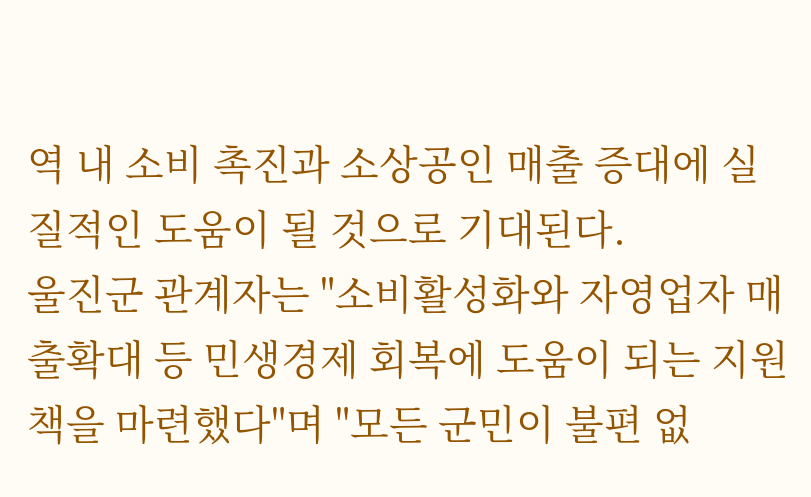역 내 소비 촉진과 소상공인 매출 증대에 실질적인 도움이 될 것으로 기대된다.
울진군 관계자는 "소비활성화와 자영업자 매출확대 등 민생경제 회복에 도움이 되는 지원책을 마련했다"며 "모든 군민이 불편 없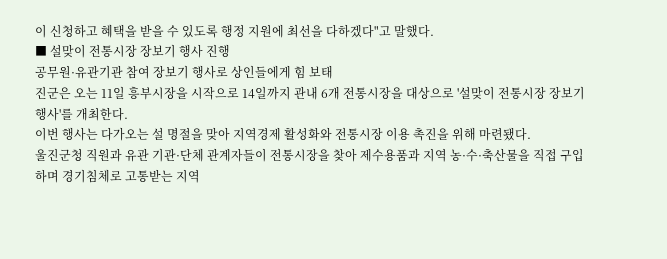이 신청하고 혜택을 받을 수 있도록 행정 지원에 최선을 다하겠다"고 말했다.
■ 설맞이 전통시장 장보기 행사 진행
공무원·유관기관 참여 장보기 행사로 상인들에게 힘 보태
진군은 오는 11일 흥부시장을 시작으로 14일까지 관내 6개 전통시장을 대상으로 '설맞이 전통시장 장보기 행사'를 개최한다.
이번 행사는 다가오는 설 명절을 맞아 지역경제 활성화와 전통시장 이용 촉진을 위해 마련됐다.
울진군청 직원과 유관 기관·단체 관계자들이 전통시장을 찾아 제수용품과 지역 농·수·축산물을 직접 구입하며 경기침체로 고통받는 지역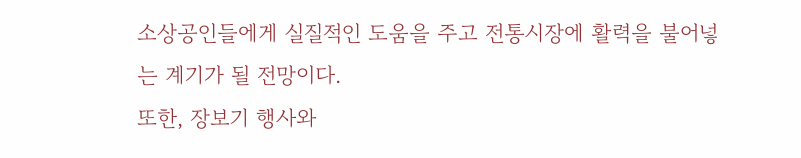소상공인들에게 실질적인 도움을 주고 전통시장에 활력을 불어넣는 계기가 될 전망이다.
또한, 장보기 행사와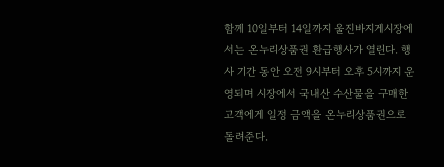함께 10일부터 14일까지 울진바지게시장에서는 온누리상품권 환급행사가 열린다. 행사 기간 동안 오전 9시부터 오후 5시까지 운영되며 시장에서 국내산 수산물을 구매한 고객에게 일정 금액을 온누리상품권으로 돌려준다.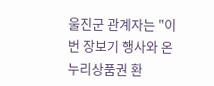울진군 관계자는 "이번 장보기 행사와 온누리상품권 환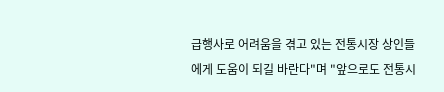급행사로 어려움을 겪고 있는 전통시장 상인들에게 도움이 되길 바란다"며 "앞으로도 전통시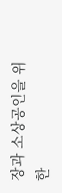장과 소상공인을 위한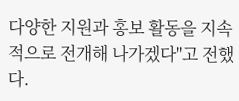다양한 지원과 홍보 활동을 지속적으로 전개해 나가겠다"고 전했다.